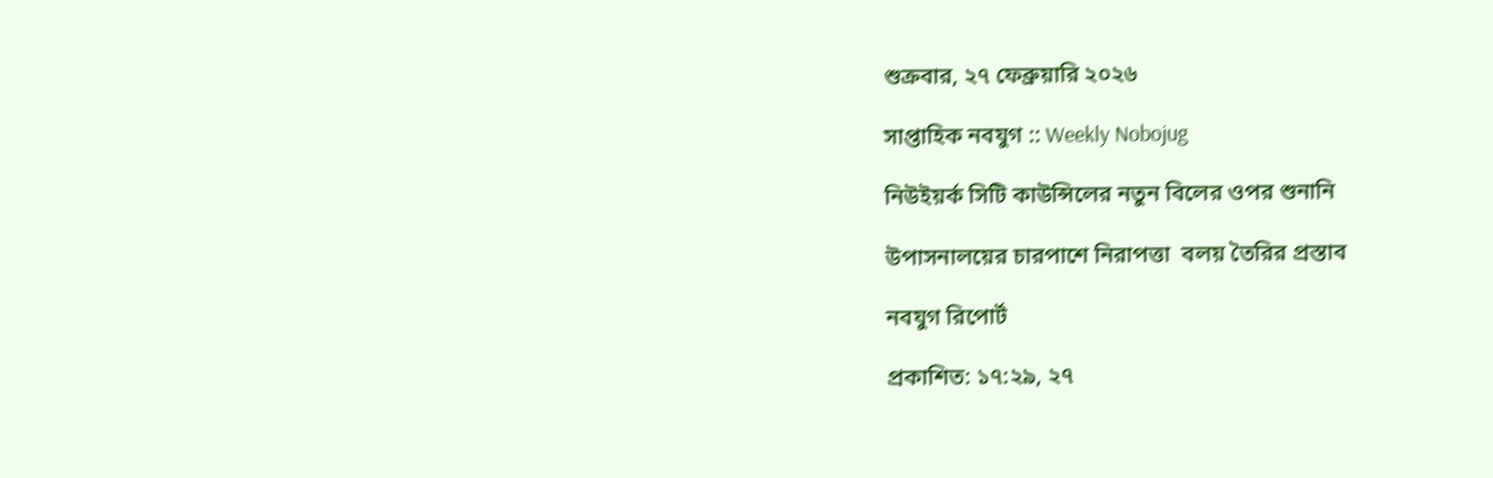শুক্রবার, ২৭ ফেব্রুয়ারি ২০২৬

সাপ্তাহিক নবযুগ :: Weekly Nobojug

নিউইয়র্ক সিটি কাউন্সিলের নতুন বিলের ওপর শুনানি

উপাসনালয়ের চারপাশে নিরাপত্তা  বলয় তৈরির প্রস্তাব

নবযুগ রিপোর্ট

প্রকাশিত: ১৭:২৯, ২৭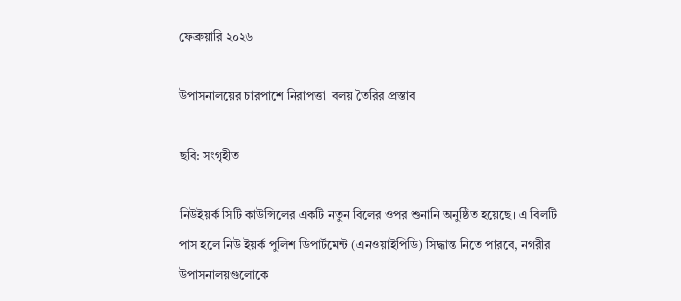ফেব্রুয়ারি ২০২৬

উপাসনালয়ের চারপাশে নিরাপত্তা  বলয় তৈরির প্রস্তাব

ছবি: সংগৃহীত

নিউইয়র্ক সিটি কাউন্সিলের একটি নতুন বিলের ওপর শুনানি অনুষ্ঠিত হয়েছে। এ বিলটি পাস হলে নিউ ইয়র্ক পুলিশ ডিপার্টমেন্ট (এনওয়াইপিডি) সিদ্ধান্ত নিতে পারবে, নগরীর উপাসনালয়গুলোকে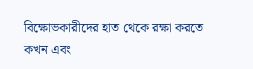বিক্ষোভকারীদের হাত থেকে রক্ষা করতে কখন এবং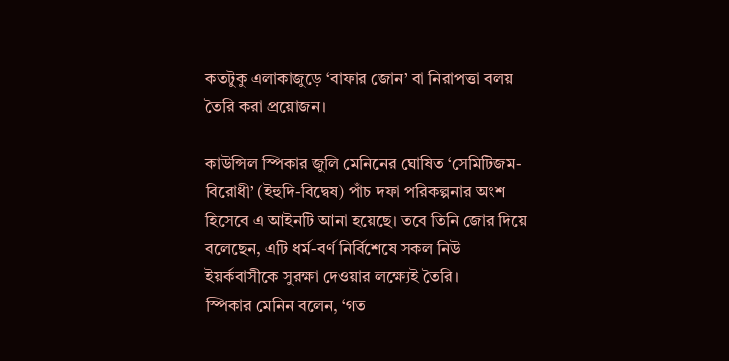কতটুকু এলাকাজুড়ে ‘বাফার জোন’ বা নিরাপত্তা বলয় তৈরি করা প্রয়োজন।

কাউন্সিল স্পিকার জুলি মেনিনের ঘোষিত ‘সেমিটিজম-বিরোধী’ (ইহুদি-বিদ্বেষ) পাঁচ দফা পরিকল্পনার অংশ হিসেবে এ আইনটি আনা হয়েছে। তবে তিনি জোর দিয়ে বলেছেন, এটি ধর্ম-বর্ণ নির্বিশেষে সকল নিউ ইয়র্কবাসীকে সুরক্ষা দেওয়ার লক্ষ্যেই তৈরি।
স্পিকার মেনিন বলেন, ‘গত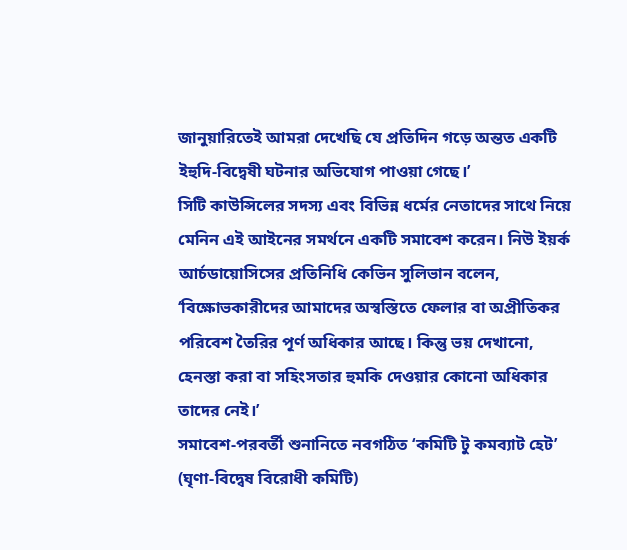জানুয়ারিতেই আমরা দেখেছি যে প্রতিদিন গড়ে অন্তত একটি ইহুদি-বিদ্বেষী ঘটনার অভিযোগ পাওয়া গেছে।’
সিটি কাউন্সিলের সদস্য এবং বিভিন্ন ধর্মের নেতাদের সাথে নিয়ে মেনিন এই আইনের সমর্থনে একটি সমাবেশ করেন। নিউ ইয়র্ক আর্চডায়োসিসের প্রতিনিধি কেভিন সুলিভান বলেন, ‘বিক্ষোভকারীদের আমাদের অস্বস্তিতে ফেলার বা অপ্রীতিকর পরিবেশ তৈরির পূর্ণ অধিকার আছে। কিন্তু ভয় দেখানো, হেনস্তা করা বা সহিংসতার হুমকি দেওয়ার কোনো অধিকার তাদের নেই।’
সমাবেশ-পরবর্তী শুনানিতে নবগঠিত ‘কমিটি টু কমব্যাট হেট’ (ঘৃণা-বিদ্বেষ বিরোধী কমিটি)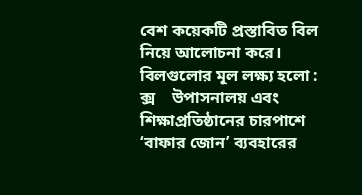বেশ কয়েকটি প্রস্তাবিত বিল নিয়ে আলোচনা করে। বিলগুলোর মূল লক্ষ্য হলো :
ক্স    উপাসনালয় এবং শিক্ষাপ্রতিষ্ঠানের চারপাশে ‘বাফার জোন’ ব্যবহারের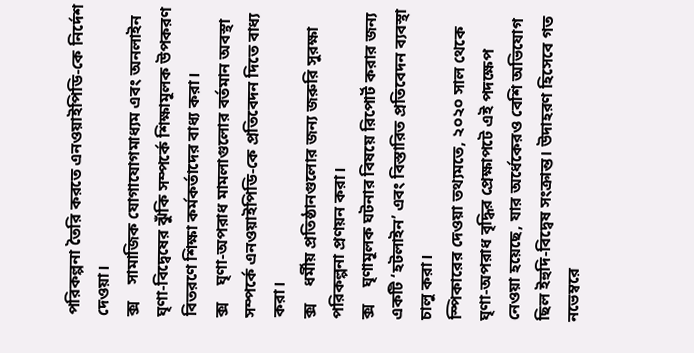পরিকল্পনা তৈরি করতে এনওয়াইপিডি-কে নির্দেশ দেওয়া।
ক্স    সামাজিক যোগাযোগমাধ্যম এবং অনলাইন ঘৃণা-বিদ্বেষের ঝুঁকি সম্পর্কে শিক্ষামূলক উপকরণ বিতরণে শিক্ষা কর্মকর্তাদের বাধ্য করা।
ক্স    ঘৃণা-অপরাধ মামলাগুলোর বর্তমান অবস্থা সম্পর্কে এনওয়াইপিডি-কে প্রতিবেদন দিতে বাধ্য করা।
ক্স    ধর্মীয় প্রতিষ্ঠানগুলোর জন্য জরুরি সুরক্ষা পরিকল্পনা প্রণয়ন করা।
ক্স    ঘৃণামূলক ঘটনার বিষয়ে রিপোর্ট করার জন্য একটি ‘হটলাইন’ এবং বিস্তারিত প্রতিবেদন ব্যবস্থা চালু করা।
স্পিকারের দেওয়া তথ্যমতে, ২০২০ সাল থেকে ঘৃণা-অপরাধ বৃদ্ধির প্রেক্ষাপটে এই পদক্ষেপ নেওয়া হয়েছে, যার অর্ধেকেরও বেশি অভিযোগ ছিল ইহুদি-বিদ্বেষ সংক্রান্ত। উদাহরণ হিসেবে গত নভেম্বরে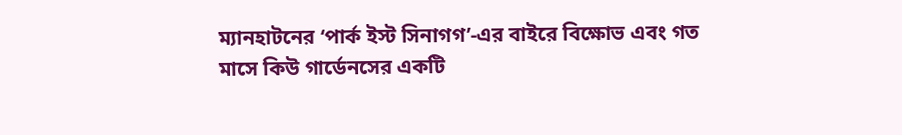ম্যানহাটনের ‘পার্ক ইস্ট সিনাগগ’-এর বাইরে বিক্ষোভ এবং গত মাসে কিউ গার্ডেনসের একটি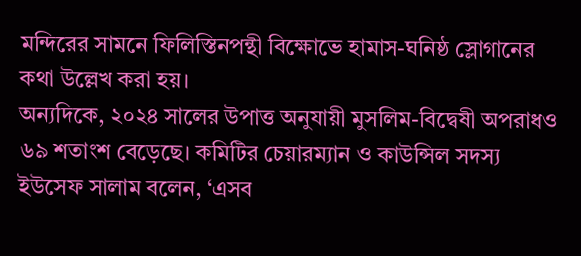মন্দিরের সামনে ফিলিস্তিনপন্থী বিক্ষোভে হামাস-ঘনিষ্ঠ স্লোগানের কথা উল্লেখ করা হয়।
অন্যদিকে, ২০২৪ সালের উপাত্ত অনুযায়ী মুসলিম-বিদ্বেষী অপরাধও ৬৯ শতাংশ বেড়েছে। কমিটির চেয়ারম্যান ও কাউন্সিল সদস্য ইউসেফ সালাম বলেন, ‘এসব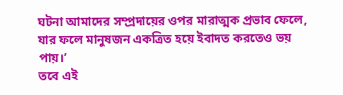ঘটনা আমাদের সম্প্রদায়ের ওপর মারাত্মক প্রভাব ফেলে, যার ফলে মানুষজন একত্রিত হয়ে ইবাদত করতেও ভয় পায়।’
তবে এই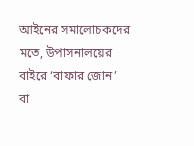আইনের সমালোচকদের মতে, উপাসনালয়ের বাইরে ‘বাফার জোন’ বা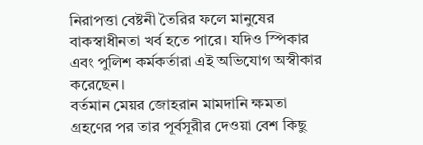নিরাপত্তা বেষ্টনী তৈরির ফলে মানুষের বাকস্বাধীনতা খর্ব হতে পারে। যদিও স্পিকার এবং পুলিশ কর্মকর্তারা এই অভিযোগ অস্বীকার করেছেন।
বর্তমান মেয়র জোহরান মামদানি ক্ষমতা গ্রহণের পর তার পূর্বসূরীর দেওয়া বেশ কিছু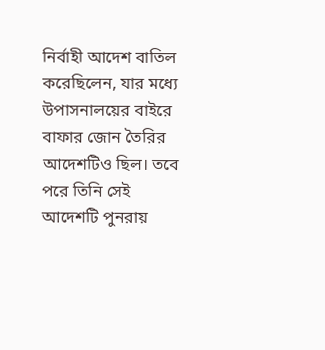নির্বাহী আদেশ বাতিল করেছিলেন, যার মধ্যে উপাসনালয়ের বাইরে বাফার জোন তৈরির আদেশটিও ছিল। তবে পরে তিনি সেই আদেশটি পুনরায়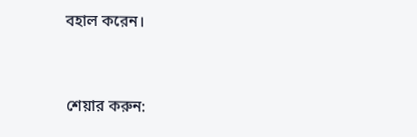বহাল করেন।


শেয়ার করুন: